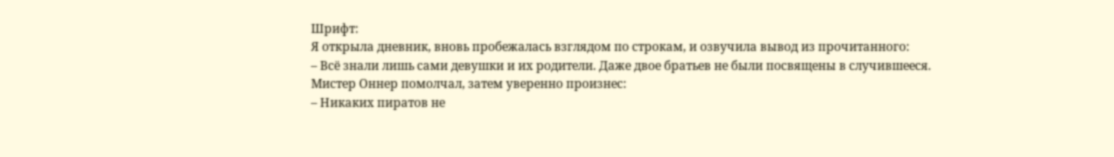Шрифт:
Я открыла дневник, вновь пробежалась взглядом по строкам, и озвучила вывод из прочитанного:
– Всё знали лишь сами девушки и их родители. Даже двое братьев не были посвящены в случившееся.
Мистер Оннер помолчал, затем уверенно произнес:
– Никаких пиратов не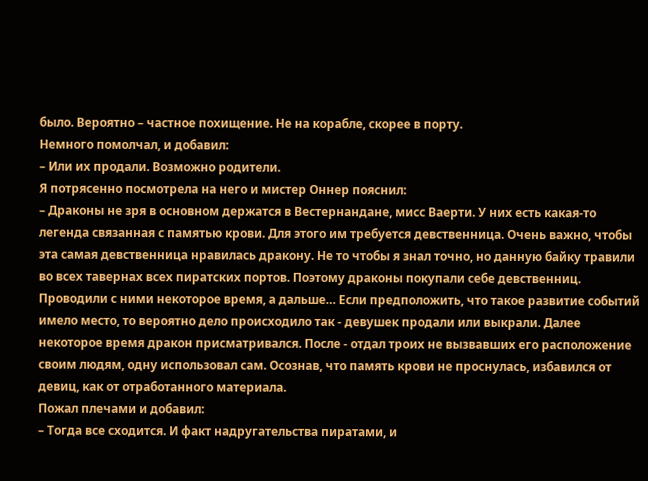было. Вероятно – частное похищение. Не на корабле, скорее в порту.
Немного помолчал, и добавил:
– Или их продали. Возможно родители.
Я потрясенно посмотрела на него и мистер Оннер пояснил:
– Драконы не зря в основном держатся в Вестернандане, мисс Ваерти. У них есть какая-то легенда связанная с памятью крови. Для этого им требуется девственница. Очень важно, чтобы эта самая девственница нравилась дракону. Не то чтобы я знал точно, но данную байку травили во всех тавернах всех пиратских портов. Поэтому драконы покупали себе девственниц. Проводили с ними некоторое время, а дальше… Если предположить, что такое развитие событий имело место, то вероятно дело происходило так - девушек продали или выкрали. Далее некоторое время дракон присматривался. После - отдал троих не вызвавших его расположение своим людям, одну использовал сам. Осознав, что память крови не проснулась, избавился от девиц, как от отработанного материала.
Пожал плечами и добавил:
– Тогда все сходится. И факт надругательства пиратами, и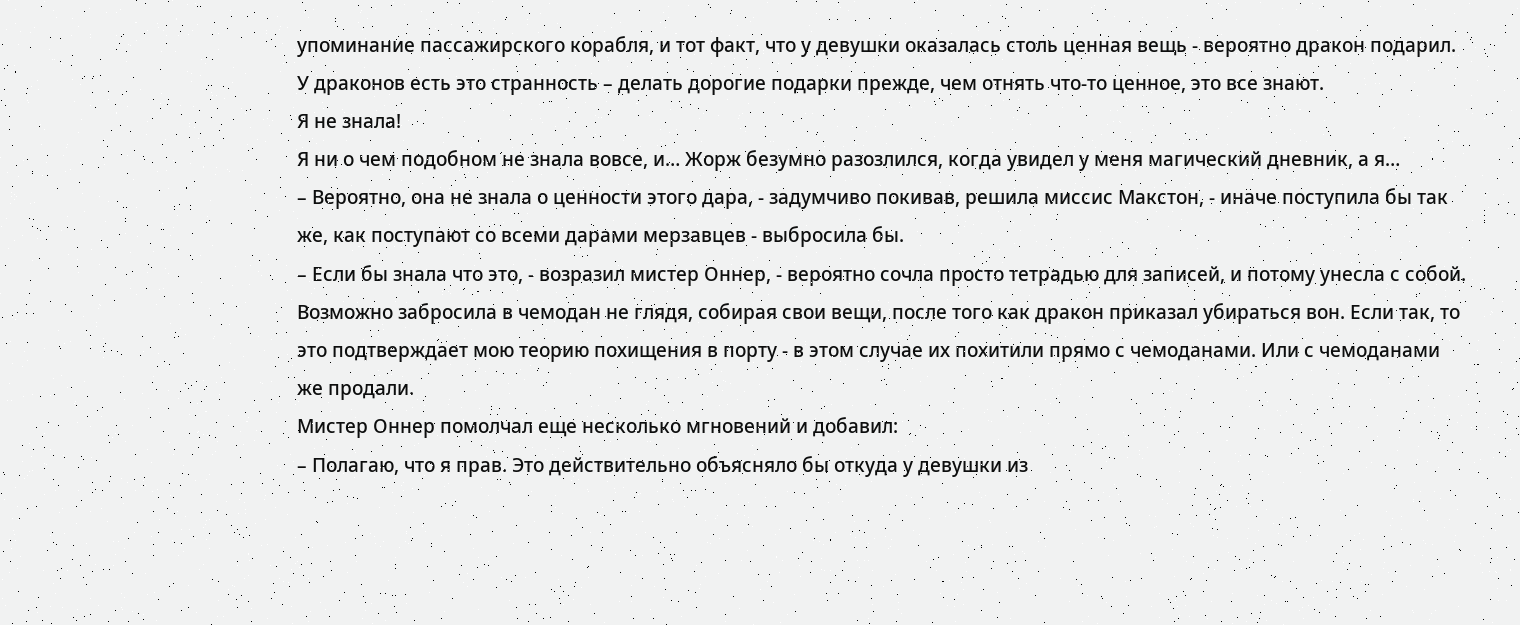упоминание пассажирского корабля, и тот факт, что у девушки оказалась столь ценная вещь - вероятно дракон подарил. У драконов есть это странность – делать дорогие подарки прежде, чем отнять что-то ценное, это все знают.
Я не знала!
Я ни о чем подобном не знала вовсе, и… Жорж безумно разозлился, когда увидел у меня магический дневник, а я…
– Вероятно, она не знала о ценности этого дара, - задумчиво покивав, решила миссис Макстон, - иначе поступила бы так же, как поступают со всеми дарами мерзавцев - выбросила бы.
– Если бы знала что это, - возразил мистер Оннер, - вероятно сочла просто тетрадью для записей, и потому унесла с собой. Возможно забросила в чемодан не глядя, собирая свои вещи, после того как дракон приказал убираться вон. Если так, то это подтверждает мою теорию похищения в порту - в этом случае их похитили прямо с чемоданами. Или с чемоданами же продали.
Мистер Оннер помолчал еще несколько мгновений и добавил:
– Полагаю, что я прав. Это действительно объясняло бы откуда у девушки из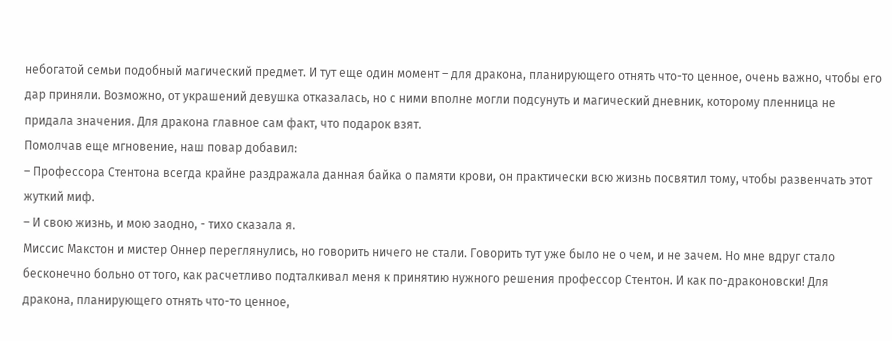небогатой семьи подобный магический предмет. И тут еще один момент – для дракона, планирующего отнять что-то ценное, очень важно, чтобы его дар приняли. Возможно, от украшений девушка отказалась, но с ними вполне могли подсунуть и магический дневник, которому пленница не придала значения. Для дракона главное сам факт, что подарок взят.
Помолчав еще мгновение, наш повар добавил:
– Профессора Стентона всегда крайне раздражала данная байка о памяти крови, он практически всю жизнь посвятил тому, чтобы развенчать этот жуткий миф.
– И свою жизнь, и мою заодно, - тихо сказала я.
Миссис Макстон и мистер Оннер переглянулись, но говорить ничего не стали. Говорить тут уже было не о чем, и не зачем. Но мне вдруг стало бесконечно больно от того, как расчетливо подталкивал меня к принятию нужного решения профессор Стентон. И как по-драконовски! Для дракона, планирующего отнять что-то ценное,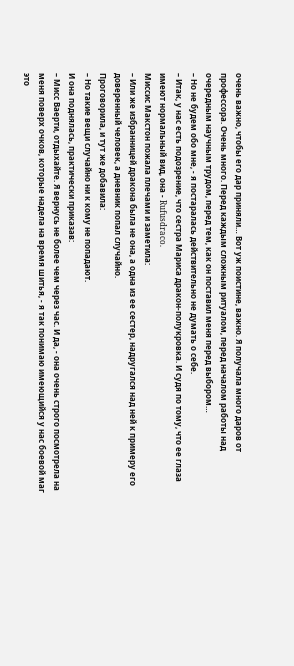очень важно, чтобы его дар приняли… Вот уж поистине, важно. Я получала много даров от профессора. Очень много. Перед каждым сложным ритуалом, перед началом работы над очередным научным трудом, перед тем, как он поставил меня перед выбором…
– Но не будем обо мне, - я постаралась действительно не думать о себе.
– Итак, у нас есть подозрение, что сестра Мариса дракон-полукровка. И судя по тому, что ее глаза имеют нормальный вид, она - Rufusdraco.
Миссис Макстон пожала плечами и заметила:
– Или же избранницей дракона была не она, а одна из ее сестер, надругался над ней к примеру его доверенный человек, а дневник попал случайно.
Проговорила, и тут же добавила:
– Но такие вещи случайно ни к кому не попадают.
И она поднялась, практически приказав:
– Мисс Ваерти, отдыхайте. Я вернусь не более чем через час. И да, - она очень строго посмотрела на меня поверх очков, которые надела на время шитья, - я так понимаю имеющийся у нас боевой маг это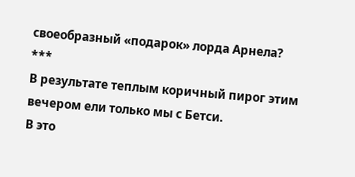своеобразный «подарок» лорда Арнела?
***
В результате теплым коричный пирог этим вечером ели только мы с Бетси.
В это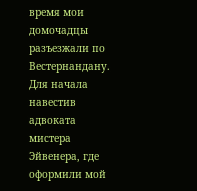время мои домочадцы разъезжали по Вестернандану. Для начала навестив адвоката мистера Эйвенера, где оформили мой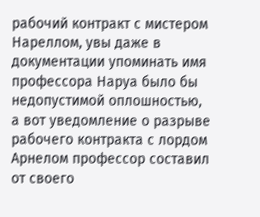рабочий контракт с мистером Нареллом, увы даже в документации упоминать имя профессора Наруа было бы недопустимой оплошностью, а вот уведомление о разрыве рабочего контракта с лордом Арнелом профессор составил от своего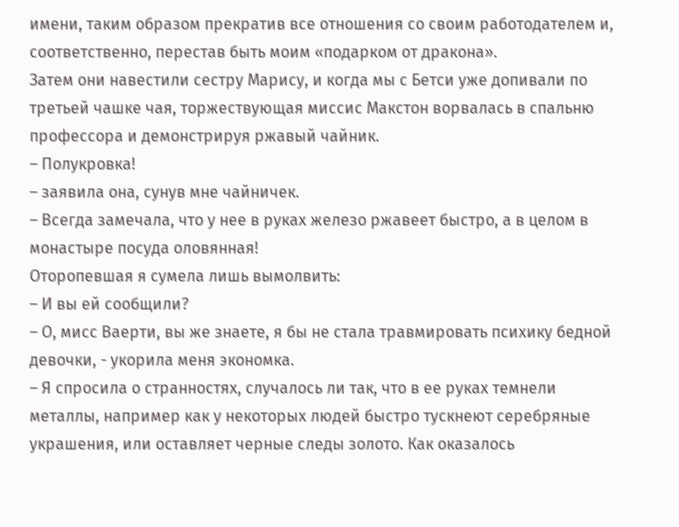имени, таким образом прекратив все отношения со своим работодателем и, соответственно, перестав быть моим «подарком от дракона».
Затем они навестили сестру Марису, и когда мы с Бетси уже допивали по третьей чашке чая, торжествующая миссис Макстон ворвалась в спальню профессора и демонстрируя ржавый чайник.
– Полукровка!
– заявила она, сунув мне чайничек.
– Всегда замечала, что у нее в руках железо ржавеет быстро, а в целом в монастыре посуда оловянная!
Оторопевшая я сумела лишь вымолвить:
– И вы ей сообщили?
– О, мисс Ваерти, вы же знаете, я бы не стала травмировать психику бедной девочки, - укорила меня экономка.
– Я спросила о странностях, случалось ли так, что в ее руках темнели металлы, например как у некоторых людей быстро тускнеют серебряные украшения, или оставляет черные следы золото. Как оказалось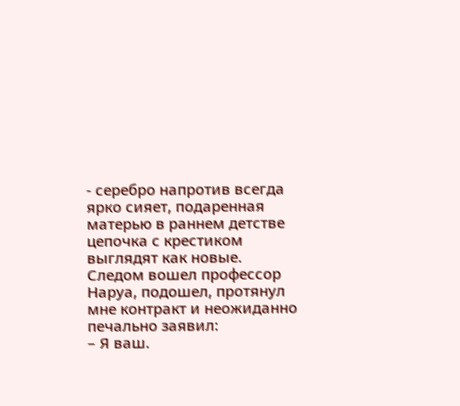- серебро напротив всегда ярко сияет, подаренная матерью в раннем детстве цепочка с крестиком выглядят как новые.
Следом вошел профессор Наруа, подошел, протянул мне контракт и неожиданно печально заявил:
– Я ваш.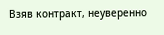Взяв контракт, неуверенно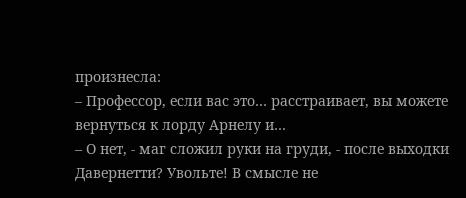произнесла:
– Профессор, если вас это… расстраивает, вы можете вернуться к лорду Арнелу и…
– О нет, - маг сложил руки на груди, - после выходки Давернетти? Увольте! В смысле не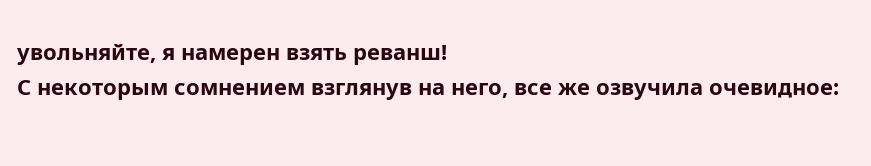увольняйте, я намерен взять реванш!
С некоторым сомнением взглянув на него, все же озвучила очевидное: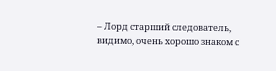– Лорд старший следователь, видимо, очень хорошо знаком с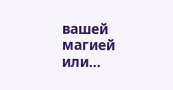вашей магией или…